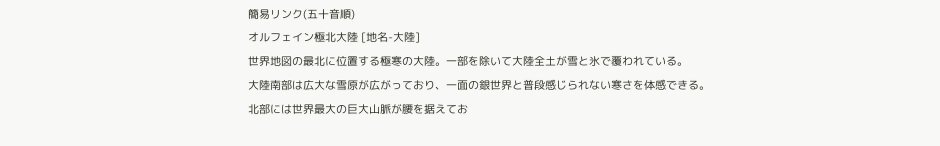簡易リンク(五十音順)
オルフェイン極北大陸 [地名-大陸]
世界地図の最北に位置する極寒の大陸。一部を除いて大陸全土が雪と氷で覆われている。
大陸南部は広大な雪原が広がっており、一面の銀世界と普段感じられない寒さを体感できる。
北部には世界最大の巨大山脈が腰を据えてお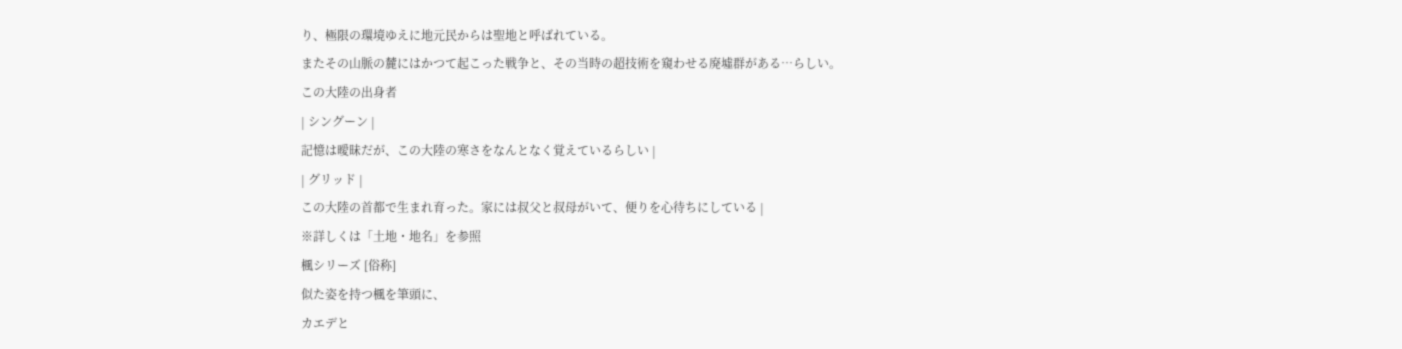り、極限の環境ゆえに地元民からは聖地と呼ばれている。
またその山脈の麓にはかつて起こった戦争と、その当時の超技術を窺わせる廃墟群がある…らしい。
この大陸の出身者
| シングーン |
記憶は曖昧だが、この大陸の寒さをなんとなく覚えているらしい |
| グリッド |
この大陸の首都で生まれ育った。家には叔父と叔母がいて、便りを心待ちにしている |
※詳しくは「土地・地名」を参照
楓シリーズ [俗称]
似た姿を持つ楓を筆頭に、
カエデと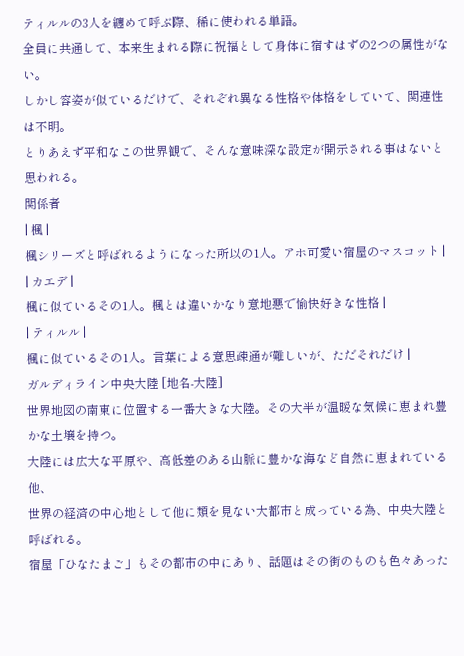ティルルの3人を纏めて呼ぶ際、稀に使われる単語。
全員に共通して、本来生まれる際に祝福として身体に宿すはずの2つの属性がない。
しかし容姿が似ているだけで、それぞれ異なる性格や体格をしていて、関連性は不明。
とりあえず平和なこの世界観で、そんな意味深な設定が開示される事はないと思われる。
関係者
| 楓 |
楓シリーズと呼ばれるようになった所以の1人。アホ可愛い宿屋のマスコット |
| カエデ |
楓に似ているその1人。楓とは違いかなり意地悪で愉快好きな性格 |
| ティルル |
楓に似ているその1人。言葉による意思疎通が難しいが、ただそれだけ |
ガルディライン中央大陸 [地名-大陸]
世界地図の南東に位置する一番大きな大陸。その大半が温暖な気候に恵まれ豊かな土壌を持つ。
大陸には広大な平原や、高低差のある山脈に豊かな海など自然に恵まれている他、
世界の経済の中心地として他に類を見ない大都市と成っている為、中央大陸と呼ばれる。
宿屋「ひなたまご」もその都市の中にあり、話題はその街のものも色々あった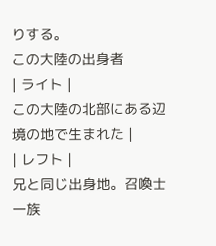りする。
この大陸の出身者
| ライト |
この大陸の北部にある辺境の地で生まれた |
| レフト |
兄と同じ出身地。召喚士一族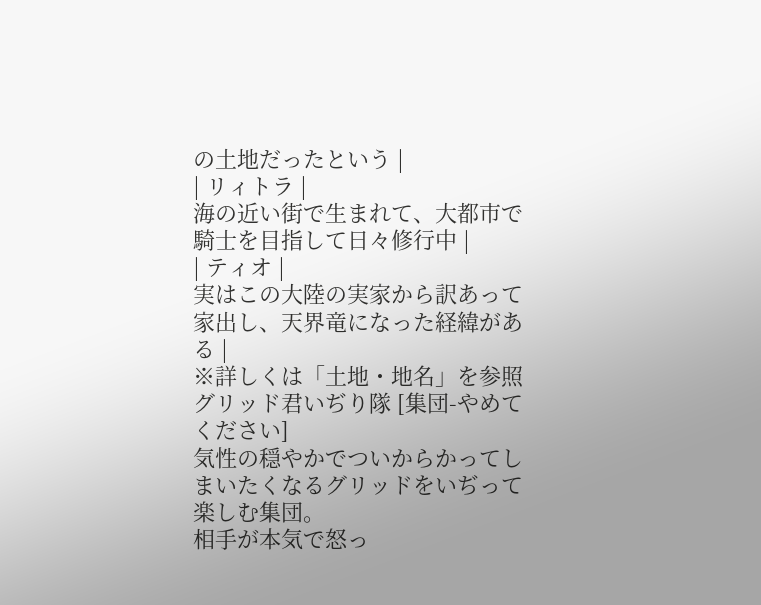の土地だったという |
| リィトラ |
海の近い街で生まれて、大都市で騎士を目指して日々修行中 |
| ティオ |
実はこの大陸の実家から訳あって家出し、天界竜になった経緯がある |
※詳しくは「土地・地名」を参照
グリッド君いぢり隊 [集団-やめてください]
気性の穏やかでついからかってしまいたくなるグリッドをいぢって楽しむ集団。
相手が本気で怒っ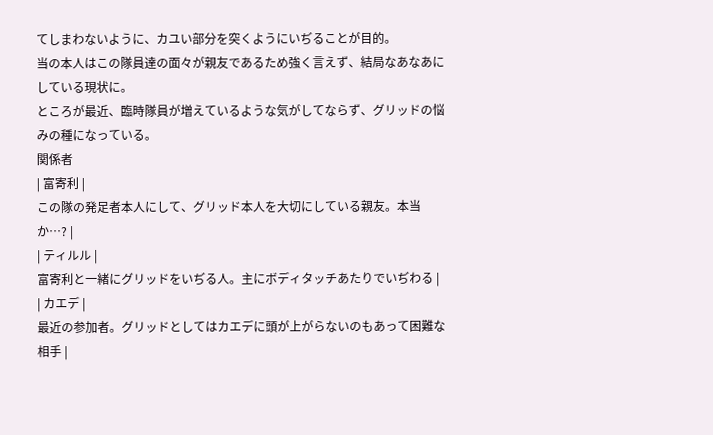てしまわないように、カユい部分を突くようにいぢることが目的。
当の本人はこの隊員達の面々が親友であるため強く言えず、結局なあなあにしている現状に。
ところが最近、臨時隊員が増えているような気がしてならず、グリッドの悩みの種になっている。
関係者
| 富寄利 |
この隊の発足者本人にして、グリッド本人を大切にしている親友。本当か…? |
| ティルル |
富寄利と一緒にグリッドをいぢる人。主にボディタッチあたりでいぢわる |
| カエデ |
最近の参加者。グリッドとしてはカエデに頭が上がらないのもあって困難な相手 |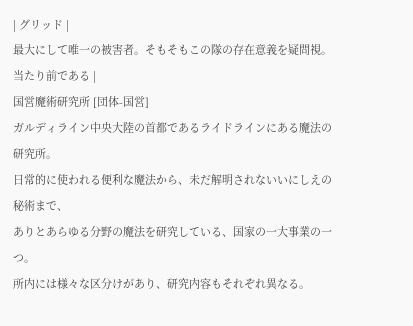| グリッド |
最大にして唯一の被害者。そもそもこの隊の存在意義を疑問視。当たり前である |
国営魔術研究所 [団体-国営]
ガルディライン中央大陸の首都であるライドラインにある魔法の研究所。
日常的に使われる便利な魔法から、未だ解明されないいにしえの秘術まで、
ありとあらゆる分野の魔法を研究している、国家の一大事業の一つ。
所内には様々な区分けがあり、研究内容もそれぞれ異なる。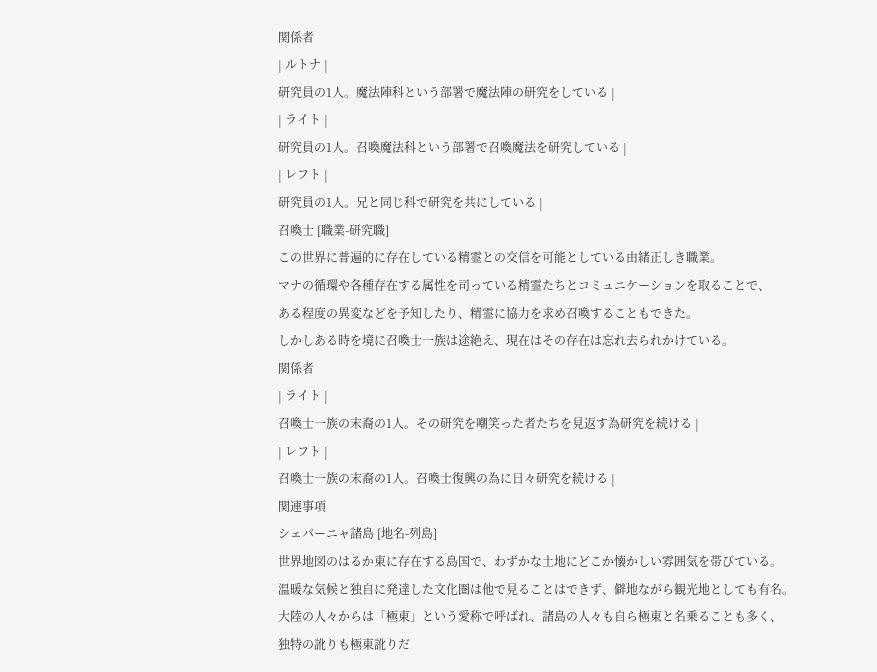関係者
| ルトナ |
研究員の1人。魔法陣科という部署で魔法陣の研究をしている |
| ライト |
研究員の1人。召喚魔法科という部署で召喚魔法を研究している |
| レフト |
研究員の1人。兄と同じ科で研究を共にしている |
召喚士 [職業-研究職]
この世界に普遍的に存在している精霊との交信を可能としている由緒正しき職業。
マナの循環や各種存在する属性を司っている精霊たちとコミュニケーションを取ることで、
ある程度の異変などを予知したり、精霊に協力を求め召喚することもできた。
しかしある時を境に召喚士一族は途絶え、現在はその存在は忘れ去られかけている。
関係者
| ライト |
召喚士一族の末裔の1人。その研究を嘲笑った者たちを見返す為研究を続ける |
| レフト |
召喚士一族の末裔の1人。召喚士復興の為に日々研究を続ける |
関連事項
シェパーニャ諸島 [地名-列島]
世界地図のはるか東に存在する島国で、わずかな土地にどこか懐かしい雰囲気を帯びている。
温暖な気候と独自に発達した文化圏は他で見ることはできず、僻地ながら観光地としても有名。
大陸の人々からは「極東」という愛称で呼ばれ、諸島の人々も自ら極東と名乗ることも多く、
独特の訛りも極東訛りだ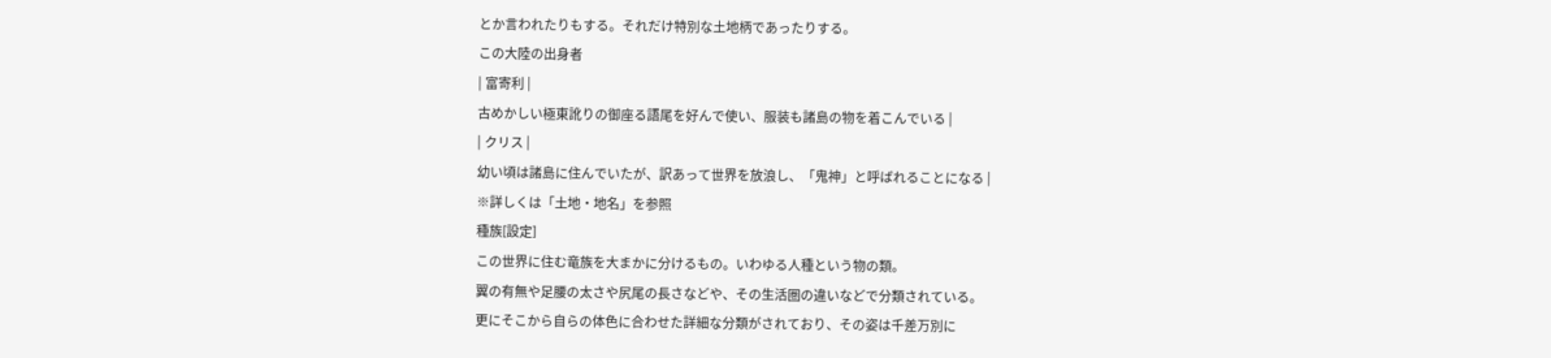とか言われたりもする。それだけ特別な土地柄であったりする。
この大陸の出身者
| 富寄利 |
古めかしい極東訛りの御座る語尾を好んで使い、服装も諸島の物を着こんでいる |
| クリス |
幼い頃は諸島に住んでいたが、訳あって世界を放浪し、「鬼神」と呼ばれることになる |
※詳しくは「土地・地名」を参照
種族[設定]
この世界に住む竜族を大まかに分けるもの。いわゆる人種という物の類。
翼の有無や足腰の太さや尻尾の長さなどや、その生活圏の違いなどで分類されている。
更にそこから自らの体色に合わせた詳細な分類がされており、その姿は千差万別に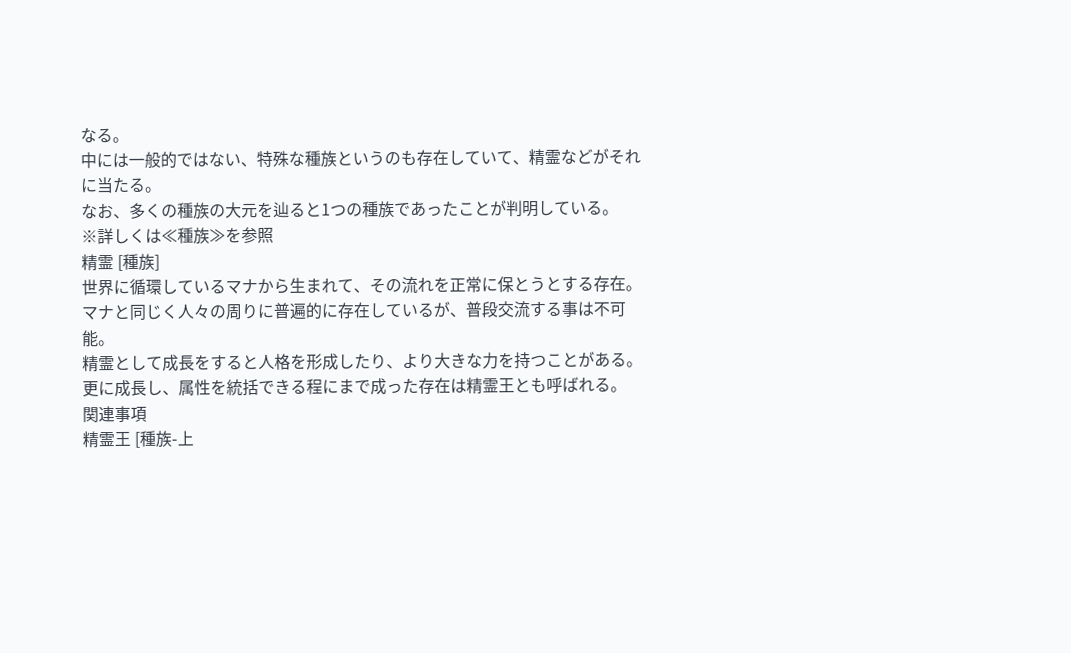なる。
中には一般的ではない、特殊な種族というのも存在していて、精霊などがそれに当たる。
なお、多くの種族の大元を辿ると1つの種族であったことが判明している。
※詳しくは≪種族≫を参照
精霊 [種族]
世界に循環しているマナから生まれて、その流れを正常に保とうとする存在。
マナと同じく人々の周りに普遍的に存在しているが、普段交流する事は不可能。
精霊として成長をすると人格を形成したり、より大きな力を持つことがある。
更に成長し、属性を統括できる程にまで成った存在は精霊王とも呼ばれる。
関連事項
精霊王 [種族-上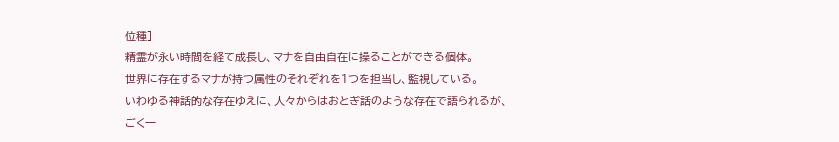位種]
精霊が永い時間を経て成長し、マナを自由自在に操ることができる個体。
世界に存在するマナが持つ属性のそれぞれを1つを担当し、監視している。
いわゆる神話的な存在ゆえに、人々からはおとぎ話のような存在で語られるが、
ごく一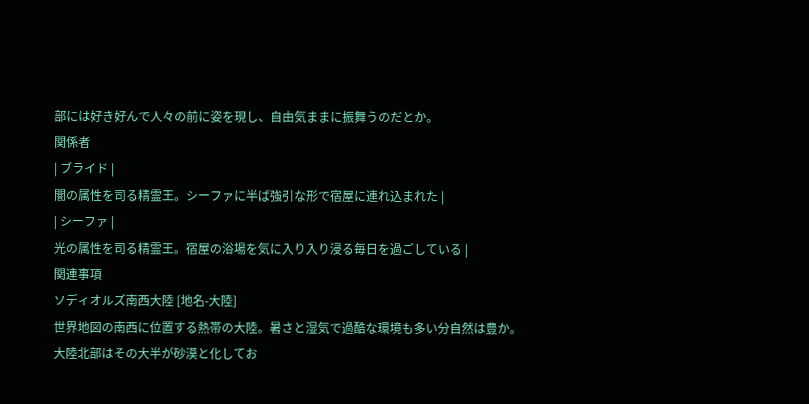部には好き好んで人々の前に姿を現し、自由気ままに振舞うのだとか。
関係者
| ブライド |
闇の属性を司る精霊王。シーファに半ば強引な形で宿屋に連れ込まれた |
| シーファ |
光の属性を司る精霊王。宿屋の浴場を気に入り入り浸る毎日を過ごしている |
関連事項
ソディオルズ南西大陸 [地名-大陸]
世界地図の南西に位置する熱帯の大陸。暑さと湿気で過酷な環境も多い分自然は豊か。
大陸北部はその大半が砂漠と化してお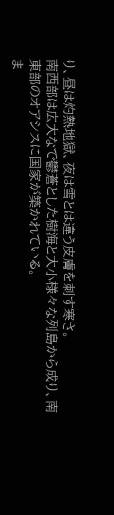り、昼は灼熱地獄、夜は雪とは違う皮膚を刺す寒さ。
南西部は広大なで鬱蒼とした樹海と大小様々な列島から成り、南東部のオアシスに国家が築かれている。
ま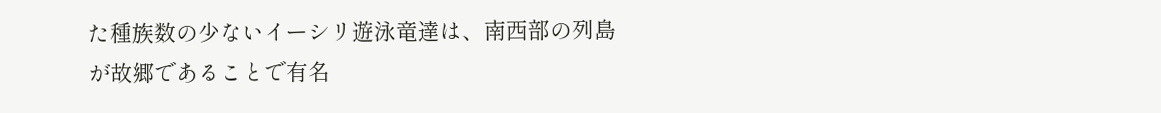た種族数の少ないイーシリ遊泳竜達は、南西部の列島が故郷であることで有名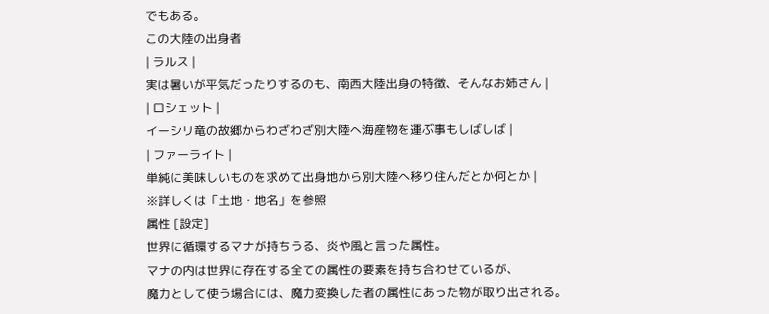でもある。
この大陸の出身者
| ラルス |
実は暑いが平気だったりするのも、南西大陸出身の特徴、そんなお姉さん |
| ロシェット |
イーシリ竜の故郷からわざわざ別大陸へ海産物を運ぶ事もしばしば |
| ファーライト |
単純に美味しいものを求めて出身地から別大陸へ移り住んだとか何とか |
※詳しくは「土地・地名」を参照
属性 [設定]
世界に循環するマナが持ちうる、炎や風と言った属性。
マナの内は世界に存在する全ての属性の要素を持ち合わせているが、
魔力として使う場合には、魔力変換した者の属性にあった物が取り出される。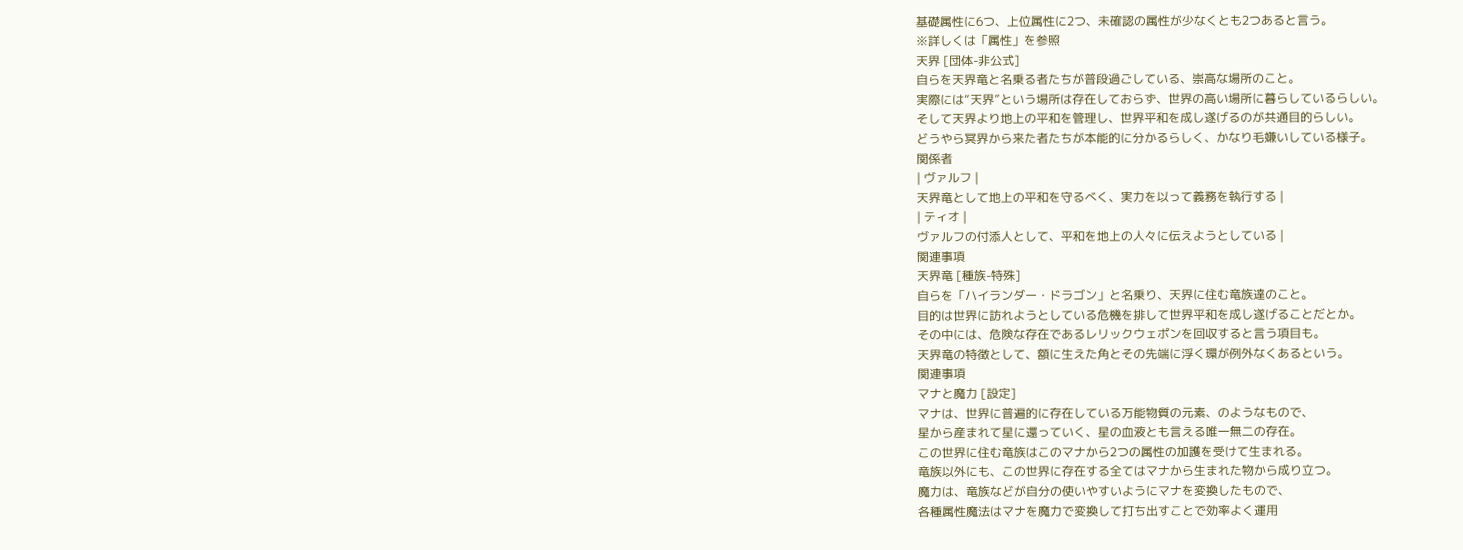基礎属性に6つ、上位属性に2つ、未確認の属性が少なくとも2つあると言う。
※詳しくは「属性」を参照
天界 [団体-非公式]
自らを天界竜と名乗る者たちが普段過ごしている、崇高な場所のこと。
実際には“天界”という場所は存在しておらず、世界の高い場所に暮らしているらしい。
そして天界より地上の平和を管理し、世界平和を成し遂げるのが共通目的らしい。
どうやら冥界から来た者たちが本能的に分かるらしく、かなり毛嫌いしている様子。
関係者
| ヴァルフ |
天界竜として地上の平和を守るべく、実力を以って義務を執行する |
| ティオ |
ヴァルフの付添人として、平和を地上の人々に伝えようとしている |
関連事項
天界竜 [種族-特殊]
自らを「ハイランダー・ドラゴン」と名乗り、天界に住む竜族達のこと。
目的は世界に訪れようとしている危機を排して世界平和を成し遂げることだとか。
その中には、危険な存在であるレリックウェポンを回収すると言う項目も。
天界竜の特徴として、額に生えた角とその先端に浮く環が例外なくあるという。
関連事項
マナと魔力 [設定]
マナは、世界に普遍的に存在している万能物質の元素、のようなもので、
星から産まれて星に還っていく、星の血液とも言える唯一無二の存在。
この世界に住む竜族はこのマナから2つの属性の加護を受けて生まれる。
竜族以外にも、この世界に存在する全てはマナから生まれた物から成り立つ。
魔力は、竜族などが自分の使いやすいようにマナを変換したもので、
各種属性魔法はマナを魔力で変換して打ち出すことで効率よく運用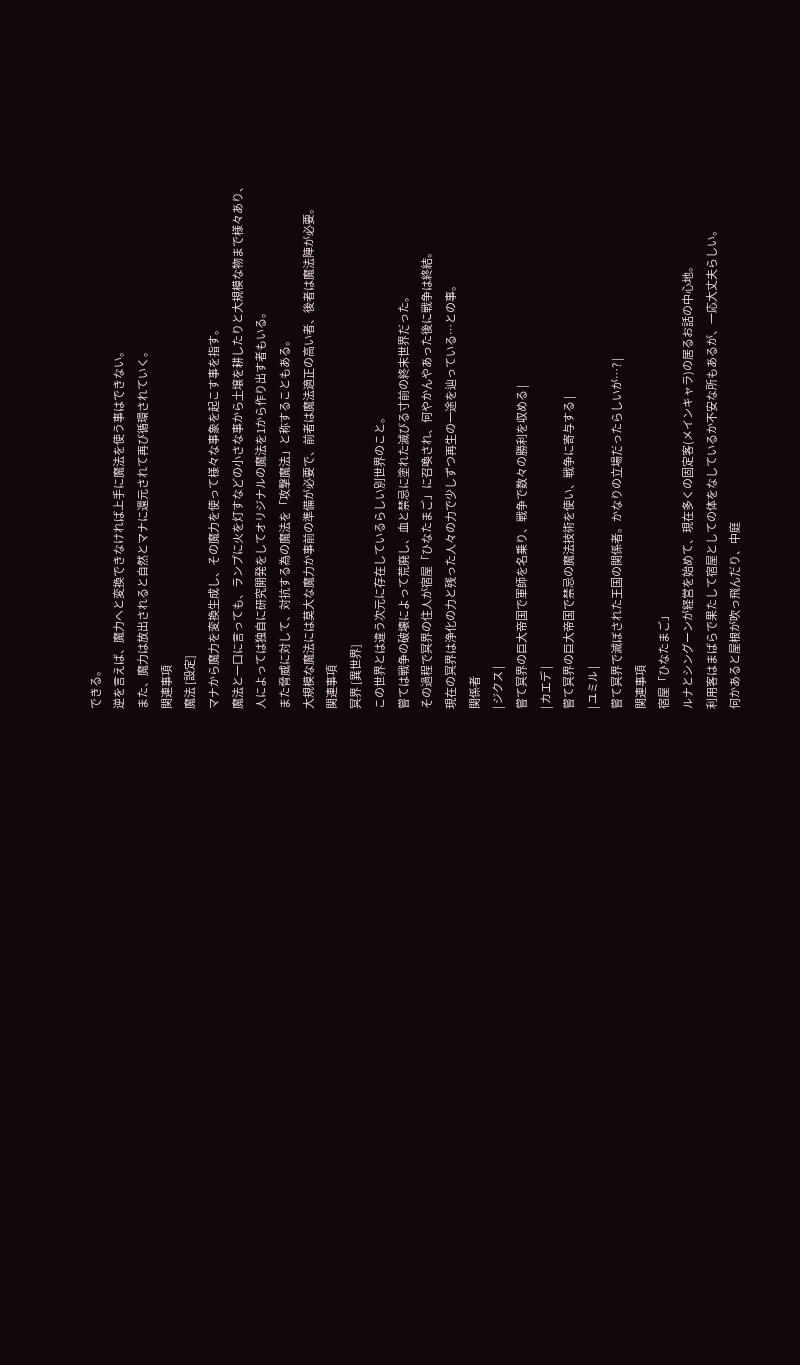できる。
逆を言えば、魔力へと変換できなければ上手に魔法を使う事はできない。
また、魔力は放出されると自然とマナに還元されて再び循環されていく。
関連事項
魔法 [設定]
マナから魔力を変換生成し、その魔力を使って様々な事象を起こす事を指す。
魔法と一口に言っても、ランプに火を灯すなどの小さな事から土壌を耕したりと大規模な物まで様々あり、
人によっては独自に研究開発をしてオリジナルの魔法を1から作り出す者もいる。
また脅威に対して、対抗する為の魔法を「攻撃魔法」と称することもある。
大規模な魔法には莫大な魔力か事前の準備が必要で、前者は魔法適正の高い者、後者は魔法陣が必要。
関連事項
冥界 [異世界]
この世界とは違う次元に存在しているらしい別世界のこと。
嘗ては戦争の破壊によって荒廃し、血と禁忌に塗れた滅びる寸前の終末世界だった。
その過程で冥界の住人が宿屋「ひなたまご」に召喚され、何やかんやあった後に戦争は終結。
現在の冥界は浄化の力と残った人々の力で少しずつ再生の一途を辿っている…との事。
関係者
| ジクス |
嘗て冥界の巨大帝国で軍師を名乗り、戦争で数々の勝利を収める |
| カエデ |
嘗て冥界の巨大帝国で禁忌の魔法技術を使い、戦争に寄与する |
| ユミル |
嘗て冥界で滅ぼされた王国の関係者。かなりの立場だったらしいが…? |
関連事項
宿屋「ひなたまご」
ルナとシングーンが経営を始めて、現在多くの固定客(メインキャラ)の居るお話の中心地。
利用客はまばらで果たして宿屋としての体をなしているか不安な所もあるが、一応大丈夫らしい。
何かあると屋根が吹っ飛んだり、中庭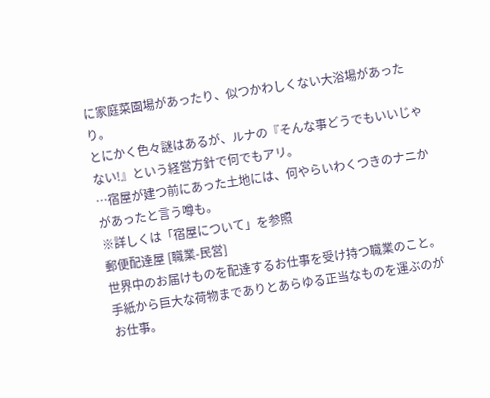に家庭菜園場があったり、似つかわしくない大浴場があったり。
とにかく色々謎はあるが、ルナの『そんな事どうでもいいじゃない!』という経営方針で何でもアリ。
…宿屋が建つ前にあった土地には、何やらいわくつきのナニかがあったと言う噂も。
※詳しくは「宿屋について」を参照
郵便配達屋 [職業-民営]
世界中のお届けものを配達するお仕事を受け持つ職業のこと。
手紙から巨大な荷物までありとあらゆる正当なものを運ぶのがお仕事。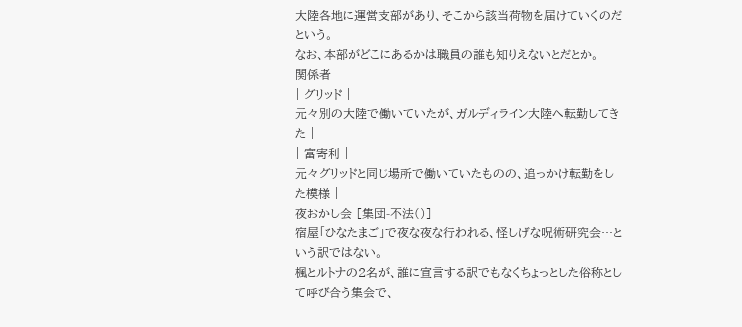大陸各地に運営支部があり、そこから該当荷物を届けていくのだという。
なお、本部がどこにあるかは職員の誰も知りえないとだとか。
関係者
| グリッド |
元々別の大陸で働いていたが、ガルディライン大陸へ転勤してきた |
| 富寄利 |
元々グリッドと同じ場所で働いていたものの、追っかけ転勤をした模様 |
夜おかし会 [集団-不法()]
宿屋「ひなたまご」で夜な夜な行われる、怪しげな呪術研究会…という訳ではない。
楓とルトナの2名が、誰に宣言する訳でもなくちょっとした俗称として呼び合う集会で、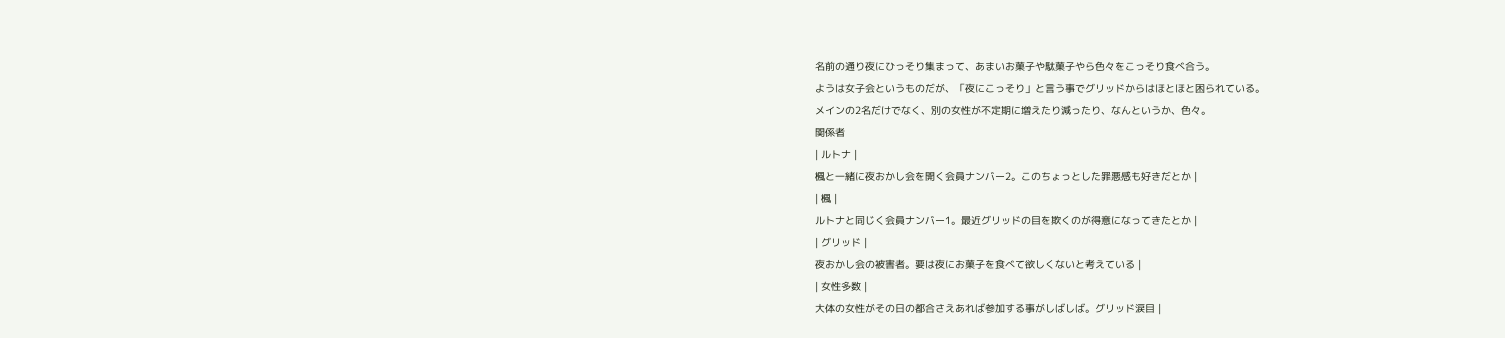名前の通り夜にひっそり集まって、あまいお菓子や駄菓子やら色々をこっそり食べ合う。
ようは女子会というものだが、「夜にこっそり」と言う事でグリッドからはほとほと困られている。
メインの2名だけでなく、別の女性が不定期に増えたり減ったり、なんというか、色々。
関係者
| ルトナ |
楓と一緒に夜おかし会を開く会員ナンバー2。このちょっとした罪悪感も好きだとか |
| 楓 |
ルトナと同じく会員ナンバー1。最近グリッドの目を欺くのが得意になってきたとか |
| グリッド |
夜おかし会の被害者。要は夜にお菓子を食べて欲しくないと考えている |
| 女性多数 |
大体の女性がその日の都合さえあれば参加する事がしばしば。グリッド涙目 |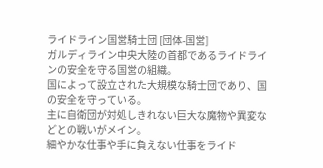ライドライン国営騎士団 [団体-国営]
ガルディライン中央大陸の首都であるライドラインの安全を守る国営の組織。
国によって設立された大規模な騎士団であり、国の安全を守っている。
主に自衛団が対処しきれない巨大な魔物や異変などとの戦いがメイン。
細やかな仕事や手に負えない仕事をライド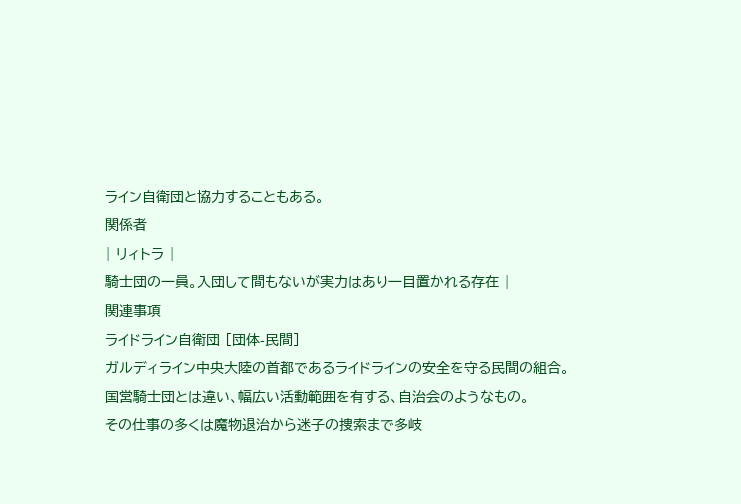ライン自衛団と協力することもある。
関係者
| リィトラ |
騎士団の一員。入団して間もないが実力はあり一目置かれる存在 |
関連事項
ライドライン自衛団 [団体-民間]
ガルディライン中央大陸の首都であるライドラインの安全を守る民間の組合。
国営騎士団とは違い、幅広い活動範囲を有する、自治会のようなもの。
その仕事の多くは魔物退治から迷子の捜索まで多岐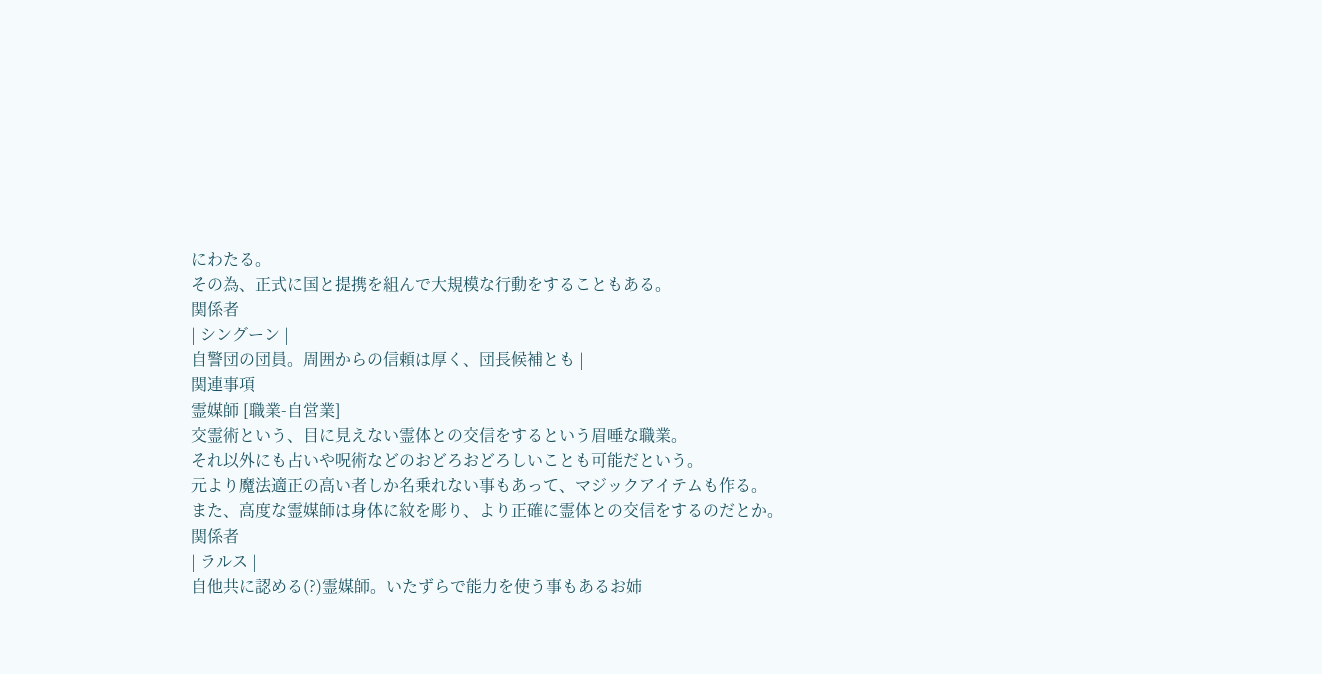にわたる。
その為、正式に国と提携を組んで大規模な行動をすることもある。
関係者
| シングーン |
自警団の団員。周囲からの信頼は厚く、団長候補とも |
関連事項
霊媒師 [職業-自営業]
交霊術という、目に見えない霊体との交信をするという眉唾な職業。
それ以外にも占いや呪術などのおどろおどろしいことも可能だという。
元より魔法適正の高い者しか名乗れない事もあって、マジックアイテムも作る。
また、高度な霊媒師は身体に紋を彫り、より正確に霊体との交信をするのだとか。
関係者
| ラルス |
自他共に認める(?)霊媒師。いたずらで能力を使う事もあるお姉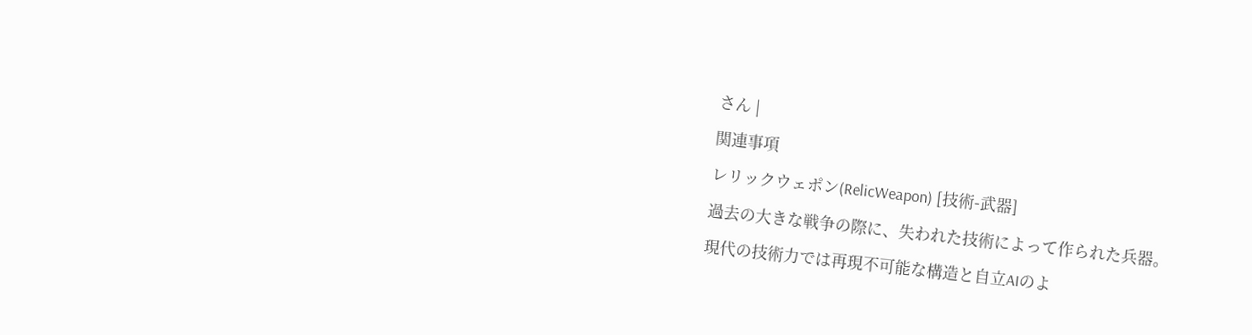さん |
関連事項
レリックウェポン(RelicWeapon) [技術-武器]
過去の大きな戦争の際に、失われた技術によって作られた兵器。
現代の技術力では再現不可能な構造と自立AIのよ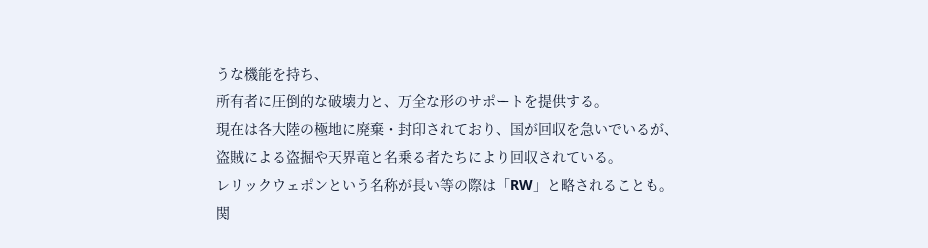うな機能を持ち、
所有者に圧倒的な破壊力と、万全な形のサポートを提供する。
現在は各大陸の極地に廃棄・封印されており、国が回収を急いでいるが、
盗賊による盗掘や天界竜と名乗る者たちにより回収されている。
レリックウェポンという名称が長い等の際は「RW」と略されることも。
関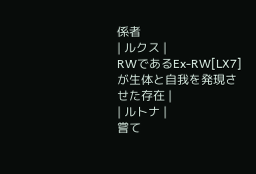係者
| ルクス |
RWであるEx-RW[LX7]が生体と自我を発現させた存在 |
| ルトナ |
嘗て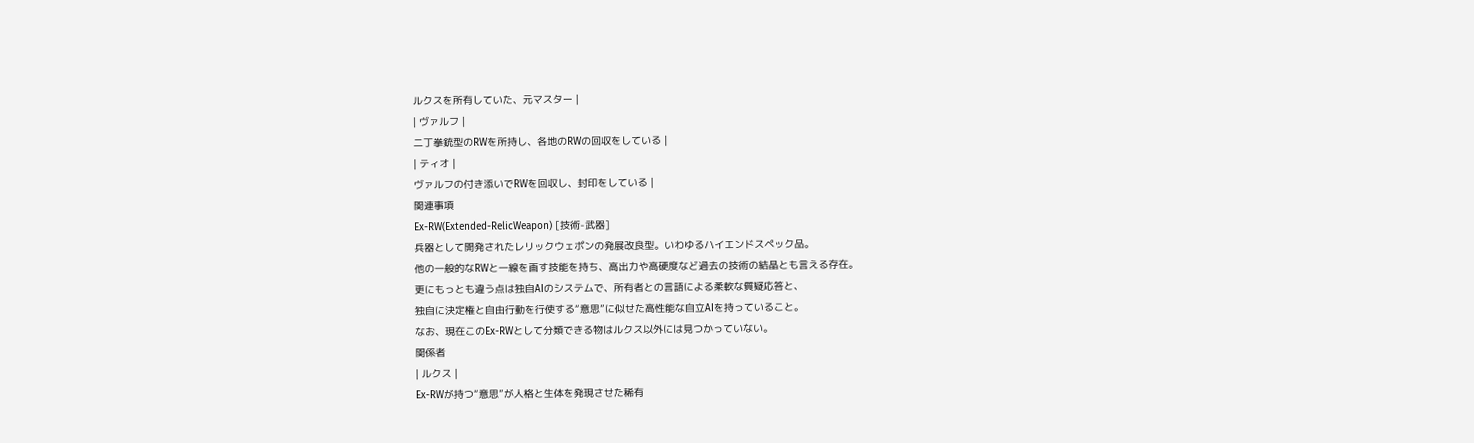ルクスを所有していた、元マスター |
| ヴァルフ |
二丁拳銃型のRWを所持し、各地のRWの回収をしている |
| ティオ |
ヴァルフの付き添いでRWを回収し、封印をしている |
関連事項
Ex-RW(Extended-RelicWeapon) [技術-武器]
兵器として開発されたレリックウェポンの発展改良型。いわゆるハイエンドスペック品。
他の一般的なRWと一線を画す技能を持ち、高出力や高硬度など過去の技術の結晶とも言える存在。
更にもっとも違う点は独自AIのシステムで、所有者との言語による柔軟な質疑応答と、
独自に決定権と自由行動を行使する“意思”に似せた高性能な自立AIを持っていること。
なお、現在このEx-RWとして分類できる物はルクス以外には見つかっていない。
関係者
| ルクス |
Ex-RWが持つ“意思”が人格と生体を発現させた稀有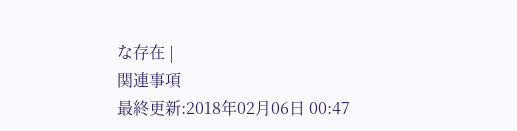な存在 |
関連事項
最終更新:2018年02月06日 00:47